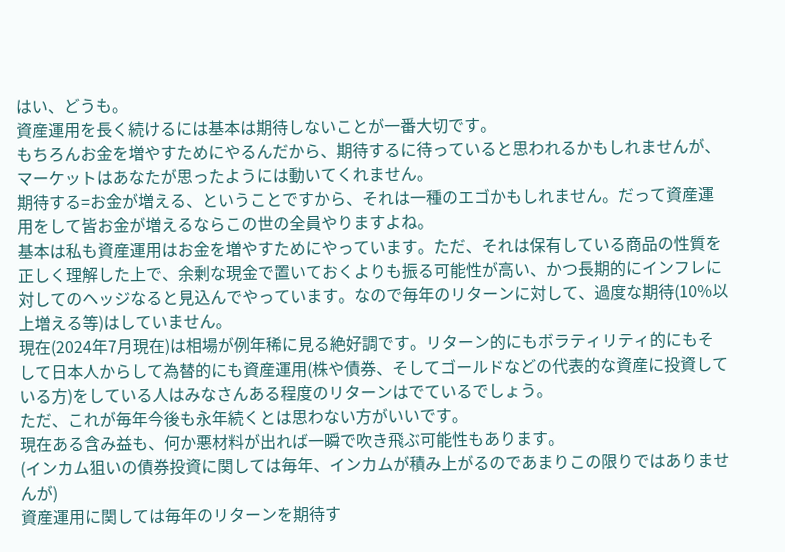はい、どうも。
資産運用を長く続けるには基本は期待しないことが一番大切です。
もちろんお金を増やすためにやるんだから、期待するに待っていると思われるかもしれませんが、マーケットはあなたが思ったようには動いてくれません。
期待する=お金が増える、ということですから、それは一種のエゴかもしれません。だって資産運用をして皆お金が増えるならこの世の全員やりますよね。
基本は私も資産運用はお金を増やすためにやっています。ただ、それは保有している商品の性質を正しく理解した上で、余剰な現金で置いておくよりも振る可能性が高い、かつ長期的にインフレに対してのヘッジなると見込んでやっています。なので毎年のリターンに対して、過度な期待(10%以上増える等)はしていません。
現在(2024年7月現在)は相場が例年稀に見る絶好調です。リターン的にもボラティリティ的にもそして日本人からして為替的にも資産運用(株や債券、そしてゴールドなどの代表的な資産に投資している方)をしている人はみなさんある程度のリターンはでているでしょう。
ただ、これが毎年今後も永年続くとは思わない方がいいです。
現在ある含み益も、何か悪材料が出れば一瞬で吹き飛ぶ可能性もあります。
(インカム狙いの債券投資に関しては毎年、インカムが積み上がるのであまりこの限りではありませんが)
資産運用に関しては毎年のリターンを期待す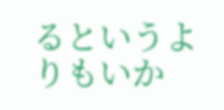るというよりもいか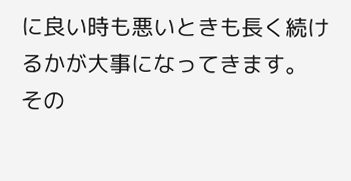に良い時も悪いときも長く続けるかが大事になってきます。
その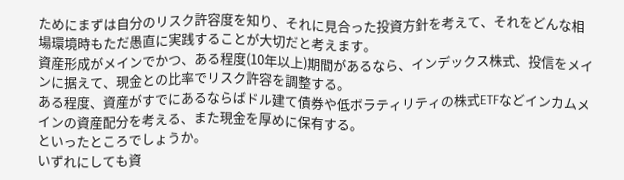ためにまずは自分のリスク許容度を知り、それに見合った投資方針を考えて、それをどんな相場環境時もただ愚直に実践することが大切だと考えます。
資産形成がメインでかつ、ある程度(10年以上)期間があるなら、インデックス株式、投信をメインに据えて、現金との比率でリスク許容を調整する。
ある程度、資産がすでにあるならばドル建て債券や低ボラティリティの株式ETFなどインカムメインの資産配分を考える、また現金を厚めに保有する。
といったところでしょうか。
いずれにしても資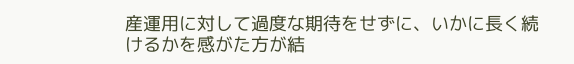産運用に対して過度な期待をせずに、いかに長く続けるかを感がた方が結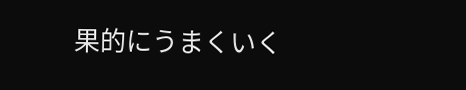果的にうまくいく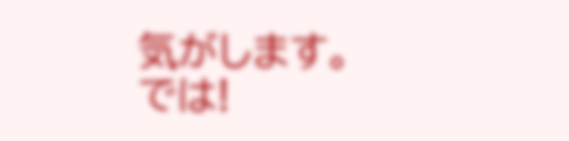気がします。
では!